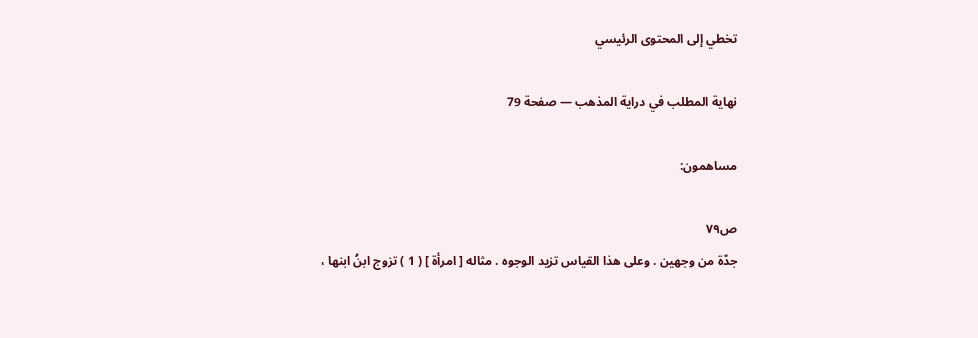تخطي إلى المحتوى الرئيسي

نهاية المطلب في دراية المذهب — صفحة 79

مساهمون:

ص٧٩
جدّة من وجهين . وعلى هذا القياس تزيد الوجوه . مثاله [ امرأة ] ( 1 ) تزوج ابنُ ابنها ،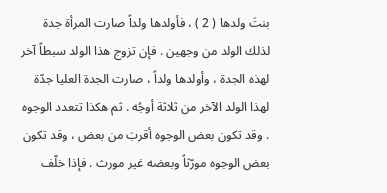بنتَ ولدها ( 2 ) ، فأولدها ولداً صارت المرأة جدة لذلك الولد من وجهين . فإن تزوج هذا الولد سبطاً آخر لهذه الجدة ، وأولدها ولداً ، صارت الجدة العليا جدّة لهذا الولد الآخر من ثلاثة أوجُه . ثم هكذا تتعدد الوجوه . وقد تكون بعض الوجوه أقربَ من بعض ، وقد تكون بعض الوجوه مورّثاً وبعضه غير مورث . فإذا خلّف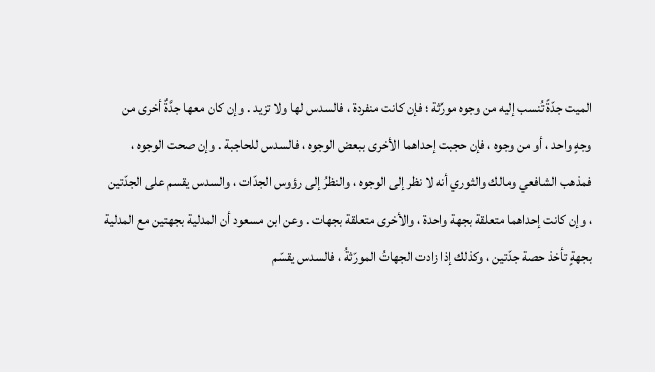الميت جدّةً تُنسب إليه من وجوه مورِّثة ؛ فإن كانت منفردة ، فالسدس لها ولا تزيد . وإن كان معها جدَّةٌ أخرى من وجهٍ واحد ، أو من وجوه ، فإن حجبت إحداهما الأخرى ببعض الوجوه ، فالسدس للحاجبة . وإن صحت الوجوه ، فمذهب الشافعي ومالك والثوري أنه لا نظر إلى الوجوه ، والنظرُ إلى رؤوس الجدّات ، والسدس يقسم على الجدّتين ، وإن كانت إحداهما متعلقة بجهة واحدة ، والأخرى متعلقة بجهات . وعن ابن مسعود أن المدلية بجهتين مع المدلية بجهةٍ تأخذ حصة جدّتين ، وكذلك إذا زادت الجهاتُ المورّثةُ ، فالسدس يقسّم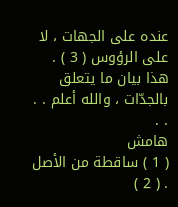عنده على الجهات ، لا على الرؤوس ( 3 ) . هذا بيان ما يتعلق بالجدّات ، والله أعلم . . . .
هامش
( 1 ) ساقطة من الأصل . ( 2 )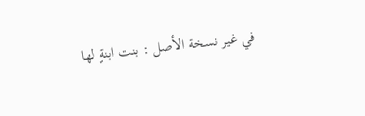في غير نسخة الأصل : بنت ابنةٍ لها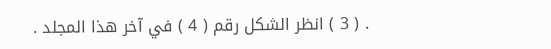. ( 3 ) انظر الشكل رقم ( 4 ) في آخر هذا المجلد .